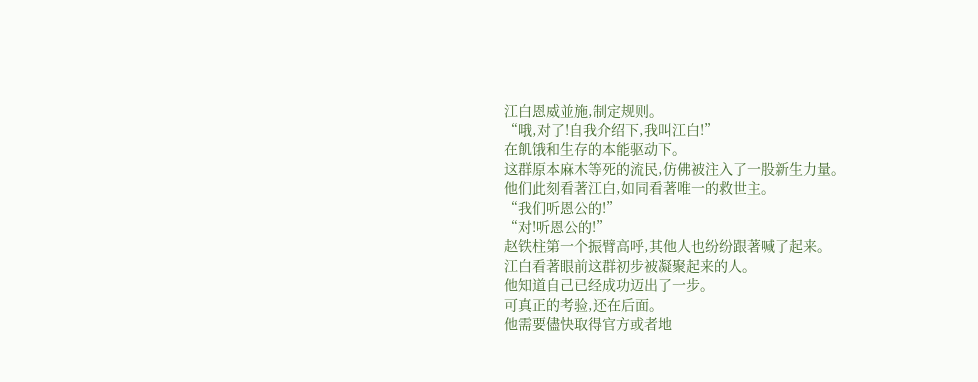江白恩威並施,制定规则。
“哦,对了!自我介绍下,我叫江白!”
在飢饿和生存的本能驱动下。
这群原本麻木等死的流民,仿佛被注入了一股新生力量。
他们此刻看著江白,如同看著唯一的救世主。
“我们听恩公的!”
“对!听恩公的!”
赵铁柱第一个振臂高呼,其他人也纷纷跟著喊了起来。
江白看著眼前这群初步被凝聚起来的人。
他知道自己已经成功迈出了一步。
可真正的考验,还在后面。
他需要儘快取得官方或者地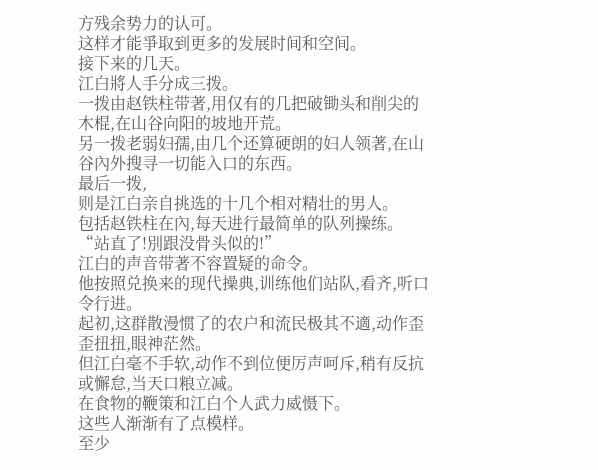方残余势力的认可。
这样才能爭取到更多的发展时间和空间。
接下来的几天。
江白將人手分成三拨。
一拨由赵铁柱带著,用仅有的几把破锄头和削尖的木棍,在山谷向阳的坡地开荒。
另一拨老弱妇孺,由几个还算硬朗的妇人领著,在山谷內外搜寻一切能入口的东西。
最后一拨,
则是江白亲自挑选的十几个相对精壮的男人。
包括赵铁柱在內,每天进行最简单的队列操练。
“站直了!別跟没骨头似的!”
江白的声音带著不容置疑的命令。
他按照兑换来的现代操典,训练他们站队,看齐,听口令行进。
起初,这群散漫惯了的农户和流民极其不適,动作歪歪扭扭,眼神茫然。
但江白毫不手软,动作不到位便厉声呵斥,稍有反抗或懈怠,当天口粮立减。
在食物的鞭策和江白个人武力威慑下。
这些人渐渐有了点模样。
至少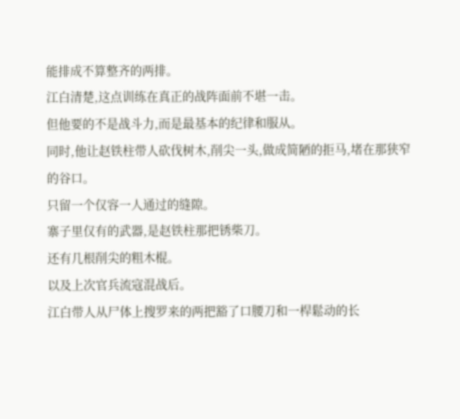能排成不算整齐的两排。
江白清楚,这点训练在真正的战阵面前不堪一击。
但他要的不是战斗力,而是最基本的纪律和服从。
同时,他让赵铁柱带人砍伐树木,削尖一头,做成简陋的拒马,堵在那狭窄的谷口。
只留一个仅容一人通过的缝隙。
寨子里仅有的武器,是赵铁柱那把锈柴刀。
还有几根削尖的粗木棍。
以及上次官兵流寇混战后。
江白带人从尸体上搜罗来的两把豁了口腰刀和一桿鬆动的长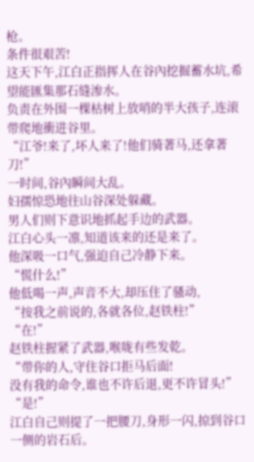枪。
条件很艰苦!
这天下午,江白正指挥人在谷內挖掘蓄水坑,希望能匯集那石缝渗水。
负责在外围一棵枯树上放哨的半大孩子,连滚带爬地衝进谷里。
“江爷!来了,坏人来了!他们骑著马,还拿著刀!”
一时间,谷內瞬间大乱。
妇孺惊恐地往山谷深处躲藏。
男人们则下意识地抓起手边的武器。
江白心头一凛,知道该来的还是来了。
他深吸一口气,强迫自己冷静下来。
“慌什么!”
他低喝一声,声音不大,却压住了骚动,
“按我之前说的,各就各位,赵铁柱!”
“在!”
赵铁柱握紧了武器,喉咙有些发乾。
“带你的人,守住谷口拒马后面!
没有我的命令,谁也不许后退,更不许冒头!”
“是!”
江白自己则提了一把腰刀,身形一闪,掠到谷口一侧的岩石后。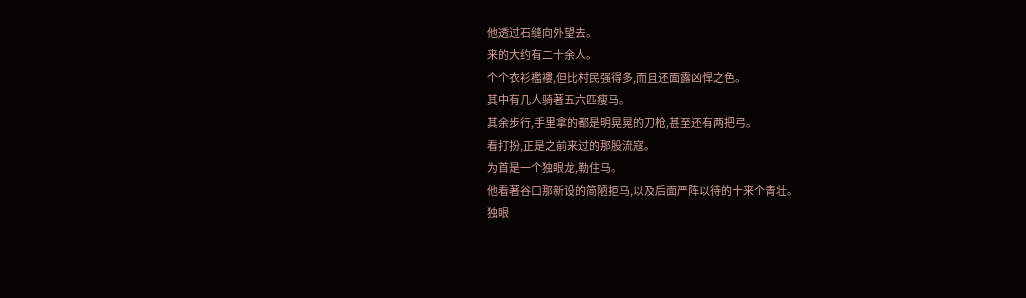他透过石缝向外望去。
来的大约有二十余人。
个个衣衫襤褸,但比村民强得多,而且还面露凶悍之色。
其中有几人骑著五六匹瘦马。
其余步行,手里拿的都是明晃晃的刀枪,甚至还有两把弓。
看打扮,正是之前来过的那股流寇。
为首是一个独眼龙,勒住马。
他看著谷口那新设的简陋拒马,以及后面严阵以待的十来个青壮。
独眼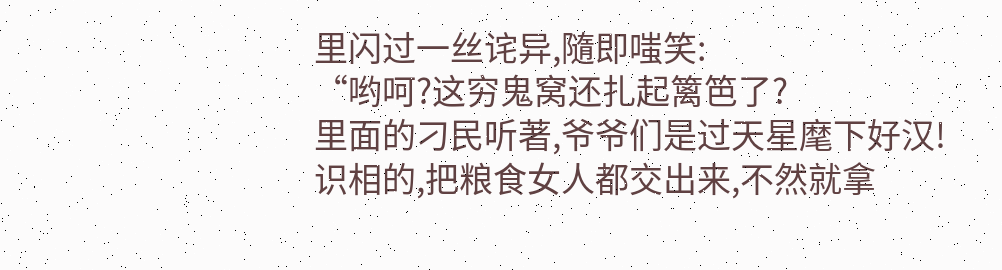里闪过一丝诧异,隨即嗤笑:
“哟呵?这穷鬼窝还扎起篱笆了?
里面的刁民听著,爷爷们是过天星麾下好汉!
识相的,把粮食女人都交出来,不然就拿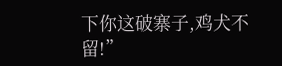下你这破寨子,鸡犬不留!”